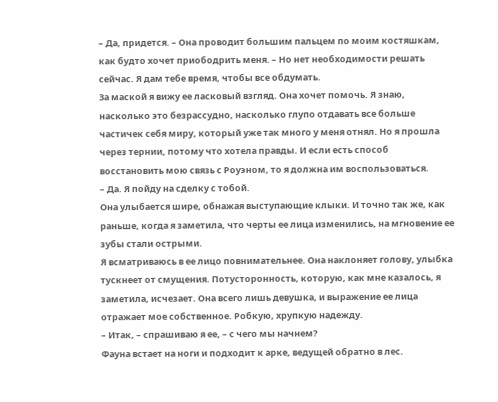– Да, придется. – Она проводит большим пальцем по моим костяшкам, как будто хочет приободрить меня. – Но нет необходимости решать сейчас. Я дам тебе время, чтобы все обдумать.
За маской я вижу ее ласковый взгляд. Она хочет помочь. Я знаю, насколько это безрассудно, насколько глупо отдавать все больше частичек себя миру, который уже так много у меня отнял. Но я прошла через тернии, потому что хотела правды. И если есть способ восстановить мою связь с Роуэном, то я должна им воспользоваться.
– Да. Я пойду на сделку с тобой.
Она улыбается шире, обнажая выступающие клыки. И точно так же, как раньше, когда я заметила, что черты ее лица изменились, на мгновение ее зубы стали острыми.
Я всматриваюсь в ее лицо повнимательнее. Она наклоняет голову, улыбка тускнеет от смущения. Потусторонность, которую, как мне казалось, я заметила, исчезает. Она всего лишь девушка, и выражение ее лица отражает мое собственное. Робкую, хрупкую надежду.
– Итак, – спрашиваю я ее, – с чего мы начнем?
Фауна встает на ноги и подходит к арке, ведущей обратно в лес.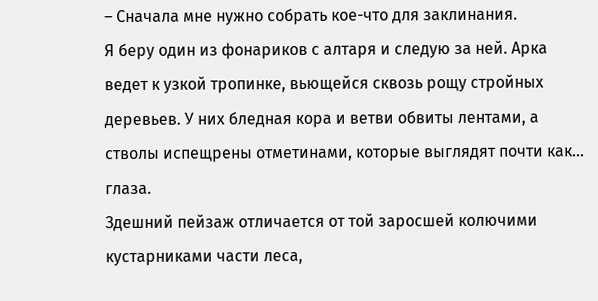– Сначала мне нужно собрать кое-что для заклинания.
Я беру один из фонариков с алтаря и следую за ней. Арка ведет к узкой тропинке, вьющейся сквозь рощу стройных деревьев. У них бледная кора и ветви обвиты лентами, а стволы испещрены отметинами, которые выглядят почти как… глаза.
Здешний пейзаж отличается от той заросшей колючими кустарниками части леса,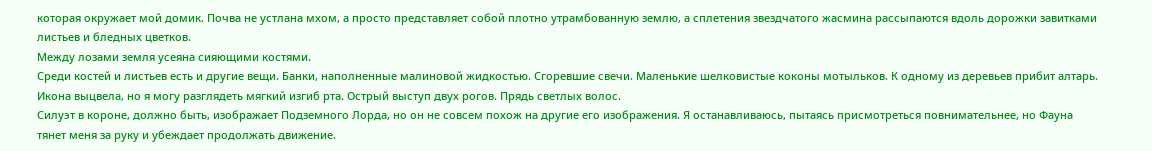которая окружает мой домик. Почва не устлана мхом, а просто представляет собой плотно утрамбованную землю, а сплетения звездчатого жасмина рассыпаются вдоль дорожки завитками листьев и бледных цветков.
Между лозами земля усеяна сияющими костями.
Среди костей и листьев есть и другие вещи. Банки, наполненные малиновой жидкостью. Сгоревшие свечи. Маленькие шелковистые коконы мотыльков. К одному из деревьев прибит алтарь. Икона выцвела, но я могу разглядеть мягкий изгиб рта. Острый выступ двух рогов. Прядь светлых волос.
Силуэт в короне, должно быть, изображает Подземного Лорда, но он не совсем похож на другие его изображения. Я останавливаюсь, пытаясь присмотреться повнимательнее, но Фауна тянет меня за руку и убеждает продолжать движение.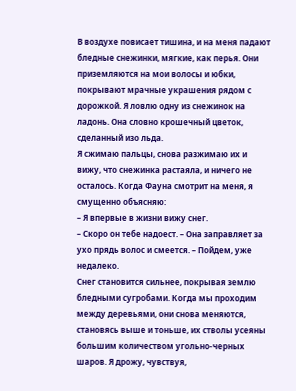В воздухе повисает тишина, и на меня падают бледные снежинки, мягкие, как перья. Они приземляются на мои волосы и юбки, покрывают мрачные украшения рядом с дорожкой. Я ловлю одну из снежинок на ладонь. Она словно крошечный цветок, сделанный изо льда.
Я сжимаю пальцы, снова разжимаю их и вижу, что снежинка растаяла, и ничего не осталось. Когда Фауна смотрит на меня, я смущенно объясняю:
– Я впервые в жизни вижу снег.
– Скоро он тебе надоест. – Она заправляет за ухо прядь волос и смеется. – Пойдем, уже недалеко.
Снег становится сильнее, покрывая землю бледными сугробами. Когда мы проходим между деревьями, они снова меняются, становясь выше и тоньше, их стволы усеяны большим количеством угольно-черных шаров. Я дрожу, чувствуя,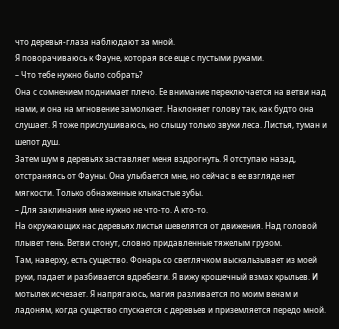что деревья-глаза наблюдают за мной.
Я поворачиваюсь к Фауне, которая все еще с пустыми руками.
– Что тебе нужно было собрать?
Она с сомнением поднимает плечо. Ее внимание переключается на ветви над нами, и она на мгновение замолкает. Наклоняет голову так, как будто она слушает. Я тоже прислушиваюсь, но слышу только звуки леса. Листья, туман и шепот душ.
Затем шум в деревьях заставляет меня вздрогнуть. Я отступаю назад, отстраняясь от Фауны. Она улыбается мне, но сейчас в ее взгляде нет мягкости. Только обнаженные клыкастые зубы.
– Для заклинания мне нужно не что-то. А кто-то.
На окружающих нас деревьях листья шевелятся от движения. Над головой плывет тень. Ветви стонут, словно придавленные тяжелым грузом.
Там, наверху, есть существо. Фонарь со светлячком выскальзывает из моей руки, падает и разбивается вдребезги. Я вижу крошечный взмах крыльев. И мотылек исчезает. Я напрягаюсь, магия разливается по моим венам и ладоням, когда существо спускается с деревьев и приземляется передо мной.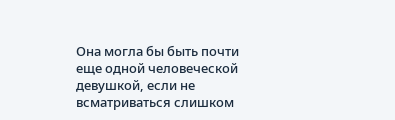Она могла бы быть почти еще одной человеческой девушкой, если не всматриваться слишком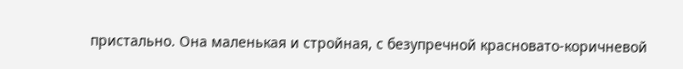пристально. Она маленькая и стройная, с безупречной красновато-коричневой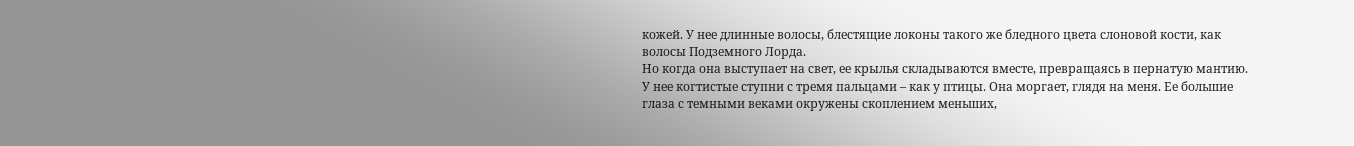кожей. У нее длинные волосы, блестящие локоны такого же бледного цвета слоновой кости, как волосы Подземного Лорда.
Но когда она выступает на свет, ее крылья складываются вместе, превращаясь в пернатую мантию. У нее когтистые ступни с тремя пальцами – как у птицы. Она моргает, глядя на меня. Ее большие глаза с темными веками окружены скоплением меньших,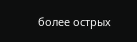более острых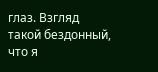глаз. Взгляд такой бездонный, что я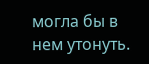могла бы в нем утонуть.